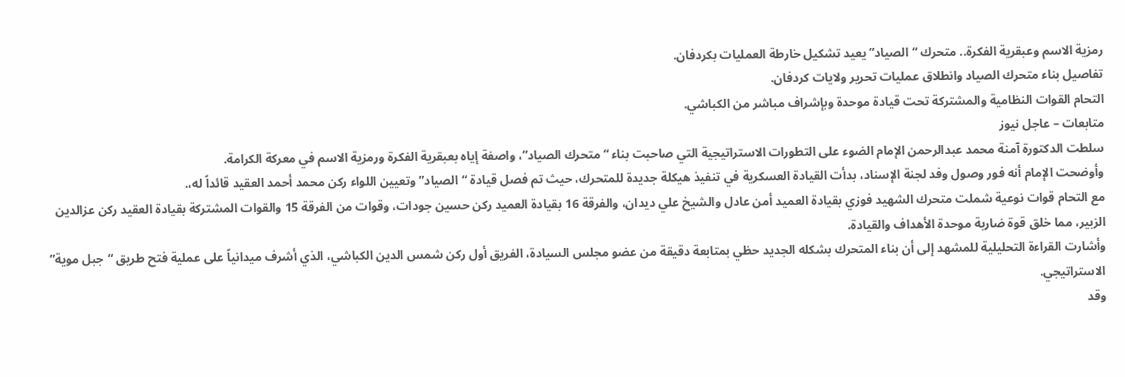رمزية الاسم وعبقرية الفكرة.. متحرك “الصياد” يعيد تشكيل خارطة العمليات بكردفان.
تفاصيل بناء متحرك الصياد وانطلاق عمليات تحرير ولايات كردفان.
التحام القوات النظامية والمشتركة تحت قيادة موحدة وبإشراف مباشر من الكباشي.
متابعات – عاجل نيوز
سلطت الدكتورة آمنة محمد عبدالرحمن الإمام الضوء على التطورات الاستراتيجية التي صاحبت بناء “متحرك الصياد”، واصفة إياه بعبقرية الفكرة ورمزية الاسم في معركة الكرامة.
وأوضحت الإمام أنه فور وصول وفد لجنة الإسناد، بدأت القيادة العسكرية في تنفيذ هيكلة جديدة للمتحرك، حيث تم فصل قيادة “الصياد” وتعيين اللواء ركن محمد أحمد العقيد قائداً له،.
مع التحام قوات نوعية شملت متحرك الشهيد فوزي بقيادة العميد أمن عادل والشيخ علي ديدان، والفرقة 16 بقيادة العميد ركن حسين جودات، وقوات من الفرقة 15 والقوات المشتركة بقيادة العقيد ركن عزالدين الزبير، مما خلق قوة ضاربة موحدة الأهداف والقيادة.
وأشارت القراءة التحليلية للمشهد إلى أن بناء المتحرك بشكله الجديد حظي بمتابعة دقيقة من عضو مجلس السيادة، الفريق أول ركن شمس الدين الكباشي، الذي أشرف ميدانياً على عملية فتح طريق “جبل موية” الاستراتيجي.
وقد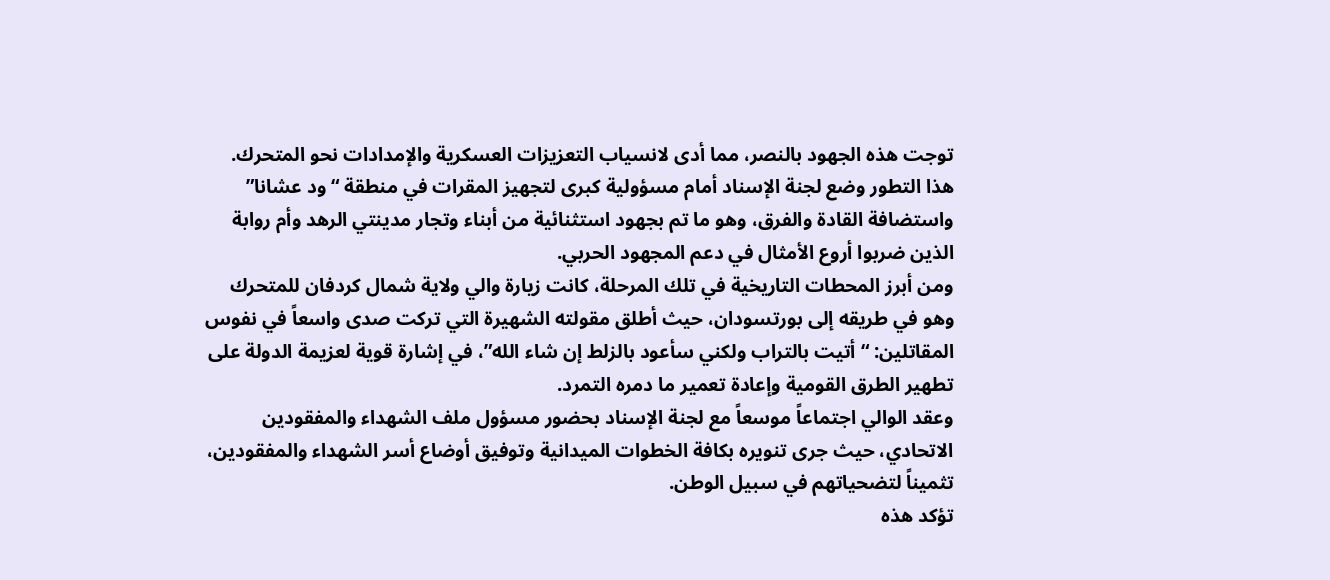توجت هذه الجهود بالنصر، مما أدى لانسياب التعزيزات العسكرية والإمدادات نحو المتحرك.
هذا التطور وضع لجنة الإسناد أمام مسؤولية كبرى لتجهيز المقرات في منطقة “ود عشانا” واستضافة القادة والفرق، وهو ما تم بجهود استثنائية من أبناء وتجار مدينتي الرهد وأم روابة الذين ضربوا أروع الأمثال في دعم المجهود الحربي.
ومن أبرز المحطات التاريخية في تلك المرحلة، كانت زيارة والي ولاية شمال كردفان للمتحرك وهو في طريقه إلى بورتسودان، حيث أطلق مقولته الشهيرة التي تركت صدى واسعاً في نفوس المقاتلين: “أتيت بالتراب ولكني سأعود بالزلط إن شاء الله”، في إشارة قوية لعزيمة الدولة على تطهير الطرق القومية وإعادة تعمير ما دمره التمرد.
وعقد الوالي اجتماعاً موسعاً مع لجنة الإسناد بحضور مسؤول ملف الشهداء والمفقودين الاتحادي، حيث جرى تنويره بكافة الخطوات الميدانية وتوفيق أوضاع أسر الشهداء والمفقودين، تثميناً لتضحياتهم في سبيل الوطن.
تؤكد هذه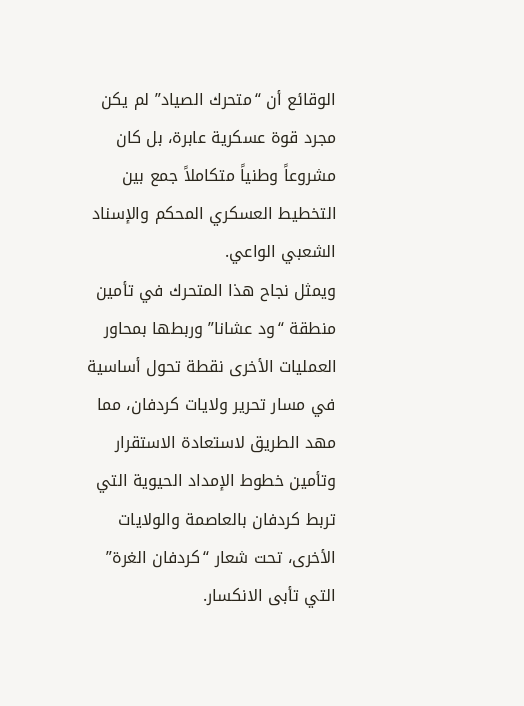الوقائع أن “متحرك الصياد” لم يكن مجرد قوة عسكرية عابرة، بل كان مشروعاً وطنياً متكاملاً جمع بين التخطيط العسكري المحكم والإسناد الشعبي الواعي.
ويمثل نجاح هذا المتحرك في تأمين منطقة “ود عشانا” وربطها بمحاور العمليات الأخرى نقطة تحول أساسية في مسار تحرير ولايات كردفان، مما مهد الطريق لاستعادة الاستقرار وتأمين خطوط الإمداد الحيوية التي تربط كردفان بالعاصمة والولايات الأخرى، تحت شعار “كردفان الغرة” التي تأبى الانكسار.